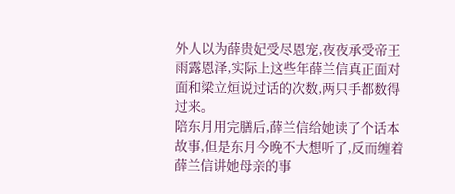外人以为薛贵妃受尽恩宠,夜夜承受帝王雨露恩泽,实际上这些年薛兰信真正面对面和梁立烜说过话的次数,两只手都数得过来。
陪东月用完膳后,薛兰信给她读了个话本故事,但是东月今晚不大想听了,反而缠着薛兰信讲她母亲的事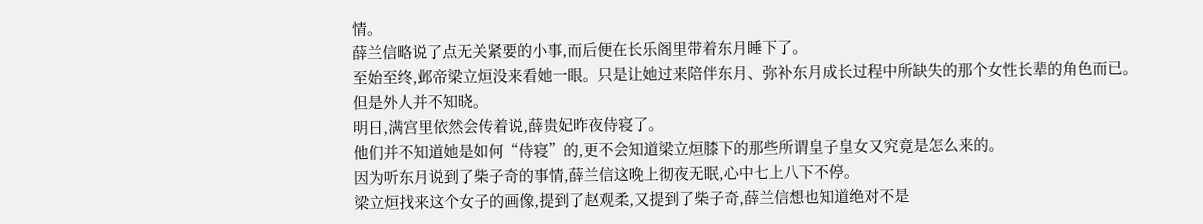情。
薛兰信略说了点无关紧要的小事,而后便在长乐阁里带着东月睡下了。
至始至终,邺帝梁立烜没来看她一眼。只是让她过来陪伴东月、弥补东月成长过程中所缺失的那个女性长辈的角色而已。
但是外人并不知晓。
明日,满宫里依然会传着说,薛贵妃昨夜侍寝了。
他们并不知道她是如何“侍寝”的,更不会知道梁立烜膝下的那些所谓皇子皇女又究竟是怎么来的。
因为听东月说到了柴子奇的事情,薛兰信这晚上彻夜无眠,心中七上八下不停。
梁立烜找来这个女子的画像,提到了赵观柔,又提到了柴子奇,薛兰信想也知道绝对不是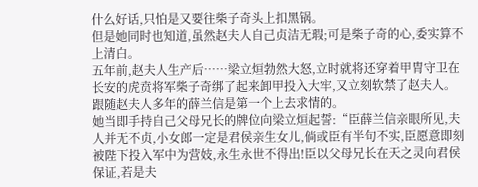什么好话,只怕是又要往柴子奇头上扣黑锅。
但是她同时也知道,虽然赵夫人自己贞洁无瑕;可是柴子奇的心,委实算不上清白。
五年前,赵夫人生产后……梁立烜勃然大怒,立时就将还穿着甲胄守卫在长安的虎贲将军柴子奇绑了起来卸甲投入大牢,又立刻软禁了赵夫人。
跟随赵夫人多年的薛兰信是第一个上去求情的。
她当即手持自己父母兄长的牌位向梁立烜起誓:“臣薛兰信亲眼所见,夫人并无不贞,小女郎一定是君侯亲生女儿,倘或臣有半句不实,臣愿意即刻被陛下投入军中为营妓,永生永世不得出!臣以父母兄长在天之灵向君侯保证,若是夫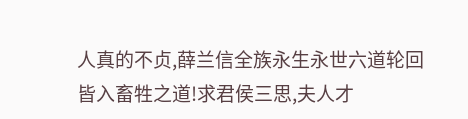人真的不贞,薛兰信全族永生永世六道轮回皆入畜牲之道!求君侯三思,夫人才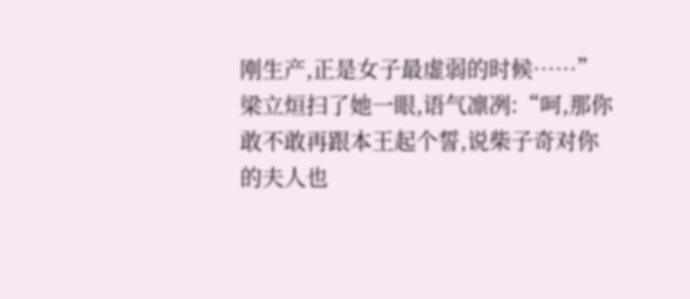刚生产,正是女子最虚弱的时候……”
梁立烜扫了她一眼,语气凛冽:“呵,那你敢不敢再跟本王起个誓,说柴子奇对你的夫人也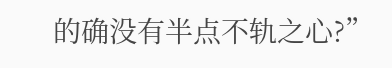的确没有半点不轨之心?”